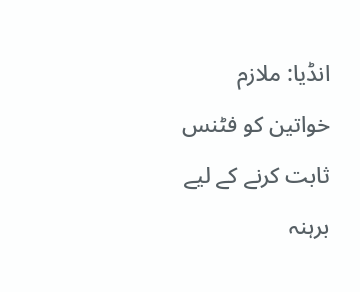انڈیا: ملازم خواتین کو فٹنس ثابت کرنے کے لیے برہنہ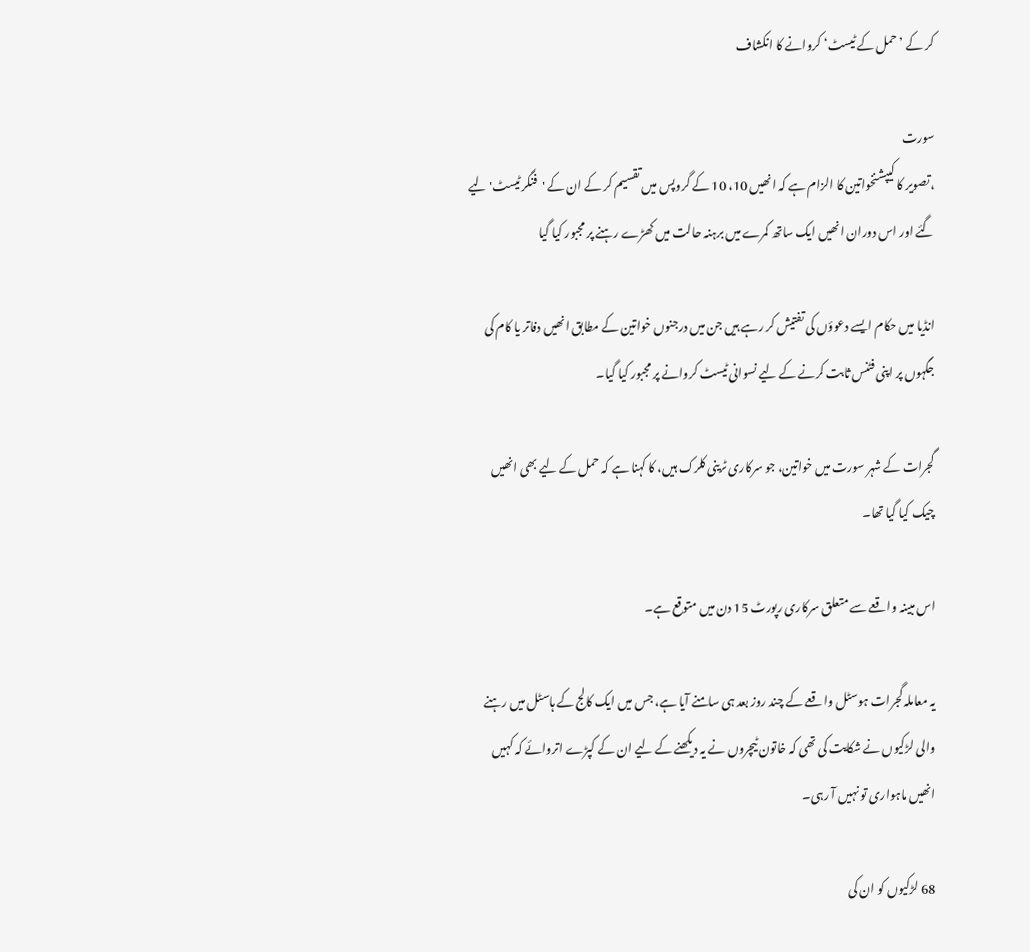کر کے ’حمل کے ٹیسٹ‘ کروانے کا انکشاف

سورت
،تصویر کا کیپشنخواتین کا الزام ہے کہ انھیں 10، 10 کے گروپس میں تقسیم کر کے ان کے 'فنگر ٹیسٹ' لیے گئے اور اس دوران انھیں ایک ساتھ کمرے میں برہنہ حالت میں کھڑے رہنے پر مجبور کیا گیا

انڈیا میں حکام ایسے دعوؤں کی تفتیش کر رہے ہیں جن میں درجنوں خواتین کے مطابق انھیں دفاتر یا کام کی جگہوں پر اپنی فٹنس ثابت کرنے کے لیے نسوانی ٹیسٹ کروانے پر مجبور کیا گیا۔

گجرات کے شہر سورت میں خواتین، جو سرکاری ٹرینی کلرک ہیں، کا کہنا ہے کہ حمل کے لیے بھی انھیں چیک کیا گیا تھا۔

اس مبینہ واقعے سے متعلق سرکاری رپورٹ 15 دن میں متوقع ہے۔

یہ معاملہ گجرات ہوسٹل واقعے کے چند روز بعد ہی سامنے آیا ہے، جس میں ایک کالج کے ہاسٹل میں رہنے والی لڑکیوں نے شکایت کی تھی کہ خاتون ٹیچروں نے یہ دیکھنے کے لیے ان کے کپڑے اتروائے کہ کہیں انھیں ماہواری تو نہیں آ رہی۔

68 لڑکیوں کو ان کی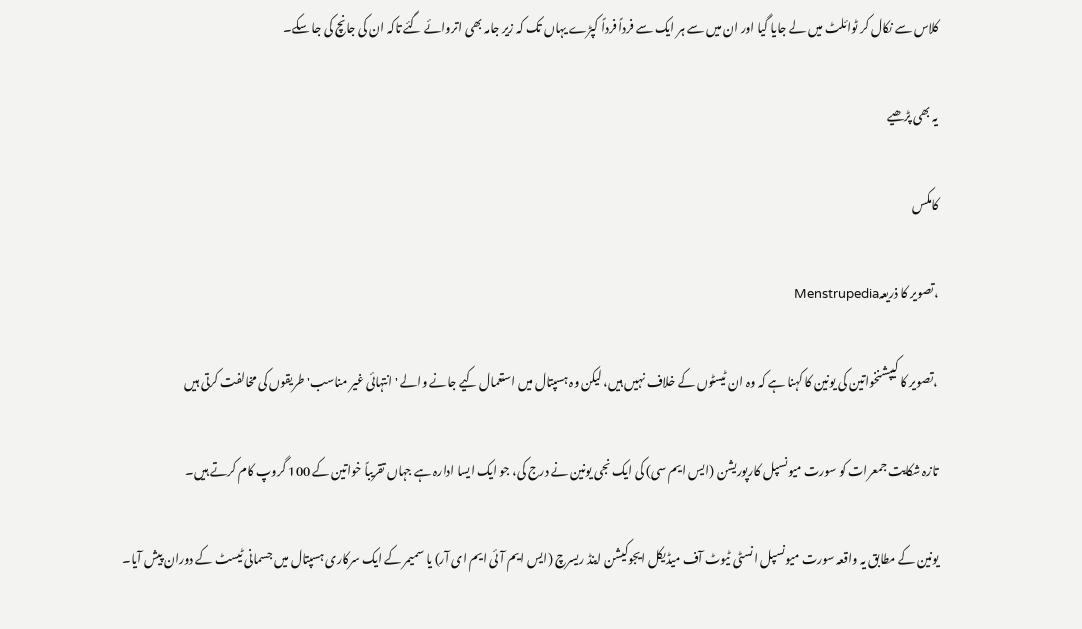کلاس سے نکال کر ٹوائلٹ میں لے جایا گیا اور ان میں سے ہر ایک سے فرداً فرداً کپڑے یہاں تک کہ زیر جامہ بھی اتروائے گئے تاکہ ان کی جانچ کی جا سکے۔

یہ بھی پڑھیے

کامکس

،تصویر کا ذریعہMenstrupedia

،تصویر کا کیپشنخواتین کی یونین کا کہنا ہے کہ وہ ان ٹیسٹوں کے خلاف نہیں ہیں، لیکن وہ ہسپتال میں استعمال کیے جانے والے 'انتہائی غیر مناسب' طریقوں کی مخالفت کرتی ہیں

تازہ شکایت جمعرات کو سورت میونسپل کارپوریشن (ایس ایم سی) کی ایک نجی یونین نے درج کی، جو ایک ایسا ادارہ ہے جہاں تقریباً خواتین کے 100 گروپ کام کرتے ہیں۔

یونین کے مطابق یہ واقعہ سورت میونسپل انسٹی ٹیوٹ آف میڈیکل ایجوکیشن اینڈ ریسرچ (ایس ایم آئی ایم ای آر) یا سمیمر کے ایک سرکاری ہسپتال میں جسمانی ٹیسٹ کے دوران پیش آیا۔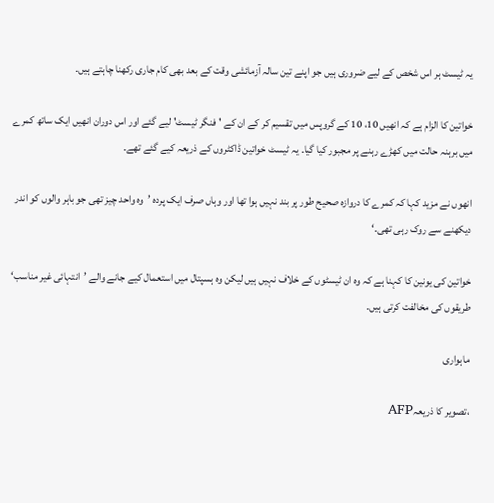یہ ٹیسٹ ہر اس شخص کے لیے ضروری ہیں جو اپنے تین سالہ آزمائشی وقت کے بعد بھی کام جاری رکھنا چاہتے ہیں۔

خواتین کا الزام ہے کہ انھیں 10، 10 کے گروپس میں تقسیم کر کے ان کے 'فنگر ٹیسٹ' لیے گئے اور اس دوران انھیں ایک ساتھ کمرے میں برہنہ حالت میں کھڑے رہنے پر مجبور کیا گیا۔ یہ ٹیسٹ خواتین ڈاکٹروں کے ذریعہ کیے گئے تھے۔

انھوں نے مزید کہا کہ کمرے کا دروازہ صحیح طور پر بند نہیں ہوا تھا اور وہاں صرف ایک پردہ ’وہ واحد چیز تھی جو باہر والوں کو اندر دیکھنے سے روک رہی تھی۔‘

خواتین کی یونین کا کہنا ہے کہ وہ ان ٹیسٹوں کے خلاف نہیں ہیں لیکن وہ ہسپتال میں استعمال کیے جانے والے ’انتہائی غیر مناسب‘ طریقوں کی مخالفت کرتی ہیں۔

ماہواری

،تصویر کا ذریعہAFP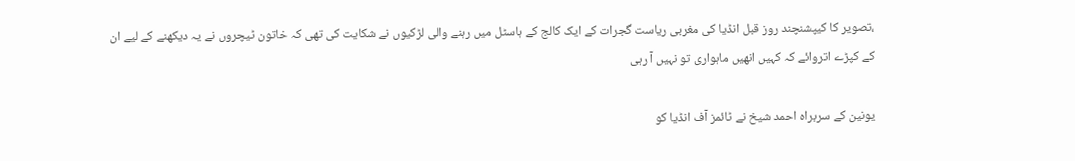،تصویر کا کیپشنچند روز قبل انڈیا کی مغربی ریاست گجرات کے ایک کالج کے ہاسٹل میں رہنے والی لڑکیوں نے شکایت کی تھی کہ خاتون ٹیچروں نے یہ دیکھنے کے لیے ان کے کپڑے اتروائے کہ کہیں انھیں ماہواری تو نہیں آ رہی

یونین کے سربراہ احمد شیخ نے ٹائمز آف انڈیا کو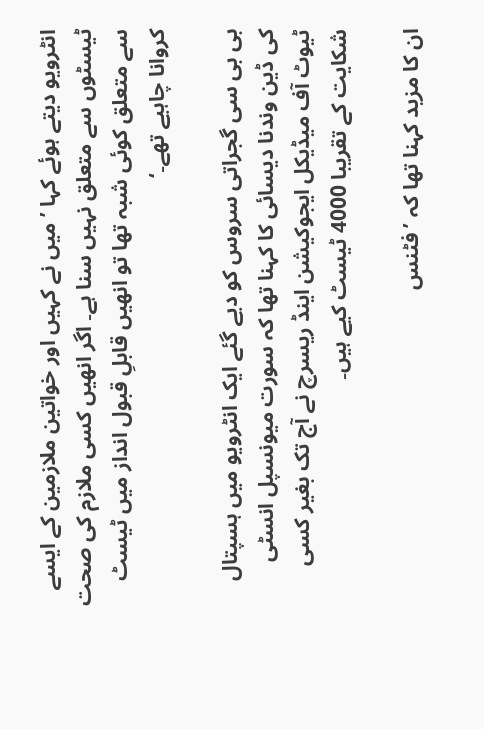انٹرویو دیتے ہوئے کہا ’میں نے کہیں اور خواتین ملازمین کے ایسے ٹیسٹوں سے متعلق نہیں سنا ہے۔ اگر انھیں کسی ملازم کی صحت سے متعلق کوئی شبہ تھا تو انھیں قابلِ قبول انداز میں ٹیسٹ کروانا چاہیے تھے۔‘

بی بی سی گجراتی سروس کو دیے گئے ایک انٹرویو میں ہسپتال کی ڈین وندنا دیسائی کا کہنا تھا کہ سورت میونسپل انسٹی ٹیوٹ آف میڈیکل ایجوکیشن اینڈ ریسرچ نے آج تک بغیر کسی شکایت کے تقریبا 4000 ٹیسٹ کیے ہیں۔

ان کا مزید کہنا تھا کہ ’فٹنس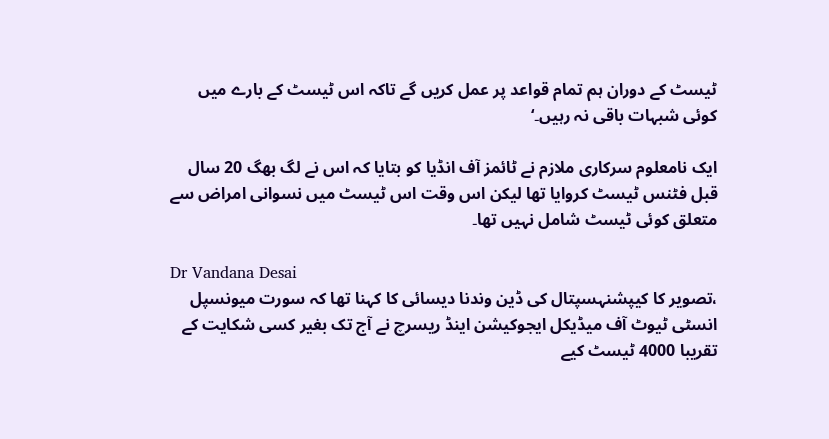ٹیسٹ کے دوران ہم تمام قواعد پر عمل کریں گے تاکہ اس ٹیسٹ کے بارے میں کوئی شبہات باقی نہ رہیں۔‘

ایک نامعلوم سرکاری ملازم نے ٹائمز آف انڈیا کو بتایا کہ اس نے لگ بھگ 20 سال قبل فٹنس ٹیسٹ کروایا تھا لیکن اس وقت اس ٹیسٹ میں نسوانی امراض سے متعلق کوئی ٹیسٹ شامل نہیں تھا۔

Dr Vandana Desai
،تصویر کا کیپشنہسپتال کی ڈین وندنا دیسائی کا کہنا تھا کہ سورت میونسپل انسٹی ٹیوٹ آف میڈیکل ایجوکیشن اینڈ ریسرچ نے آج تک بغیر کسی شکایت کے تقریبا 4000 ٹیسٹ کیے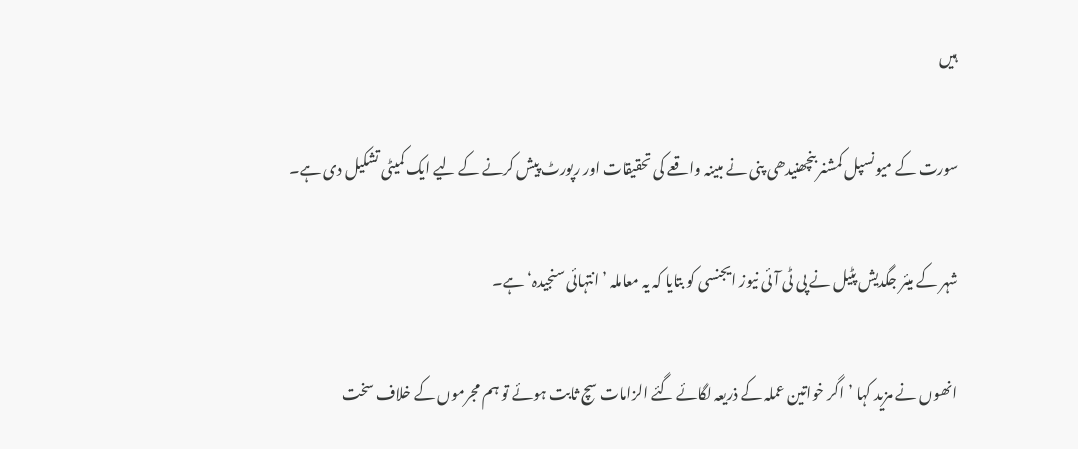ہیں

سورت کے میونسپل کمشنر بنچھنیدھی پنی نے مبینہ واقعے کی تحقیقات اور رپورٹ پیش کرنے کے لیے ایک کمیٹی تشکیل دی ہے۔

شہر کے میئر جگدیش پٹیل نے پی ٹی آئی نیوز ایجنسی کو بتایا کہ یہ معاملہ ’انتہائی سنجیدہ‘ ہے۔

انھوں نے مزید کہا ’اگر خواتین عملہ کے ذریعہ لگائے گئے الزامات سچ ثابت ہوئے تو ہم مجرموں کے خلاف سخت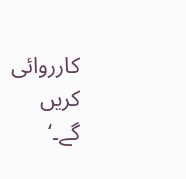کارروائی کریں گے۔‘